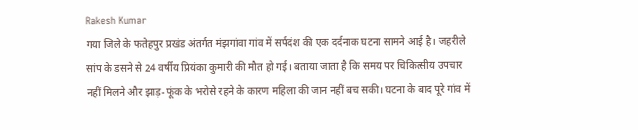Rakesh Kumar
गया जिले के फतेहपुर प्रखंड अंतर्गत मंझगांवा गांव में सर्पदंश की एक दर्दनाक घटना सामने आई है। जहरीले सांप के डसने से 24 वर्षीय प्रियंका कुमारी की मौत हो गई। बताया जाता है कि समय पर चिकित्सीय उपचार नहीं मिलने और झाड़-फूंक के भरोसे रहने के कारण महिला की जान नहीं बच सकी। घटना के बाद पूरे गांव में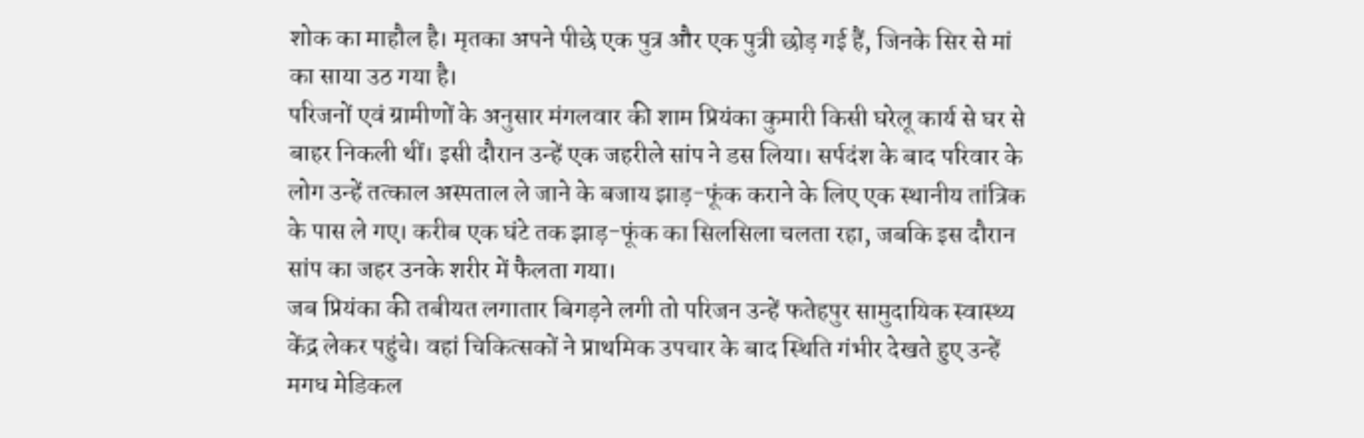शोक का माहौल है। मृतका अपने पीछे एक पुत्र और एक पुत्री छोड़ गई हैं, जिनके सिर से मां का साया उठ गया है।
परिजनों एवं ग्रामीणों के अनुसार मंगलवार की शाम प्रियंका कुमारी किसी घरेलू कार्य से घर से बाहर निकली थीं। इसी दौरान उन्हें एक जहरीले सांप ने डस लिया। सर्पदंश के बाद परिवार के लोग उन्हें तत्काल अस्पताल ले जाने के बजाय झाड़-फूंक कराने के लिए एक स्थानीय तांत्रिक के पास ले गए। करीब एक घंटे तक झाड़-फूंक का सिलसिला चलता रहा, जबकि इस दौरान सांप का जहर उनके शरीर में फैलता गया।
जब प्रियंका की तबीयत लगातार बिगड़ने लगी तो परिजन उन्हें फतेहपुर सामुदायिक स्वास्थ्य केंद्र लेकर पहुंचे। वहां चिकित्सकों ने प्राथमिक उपचार के बाद स्थिति गंभीर देखते हुए उन्हें मगध मेडिकल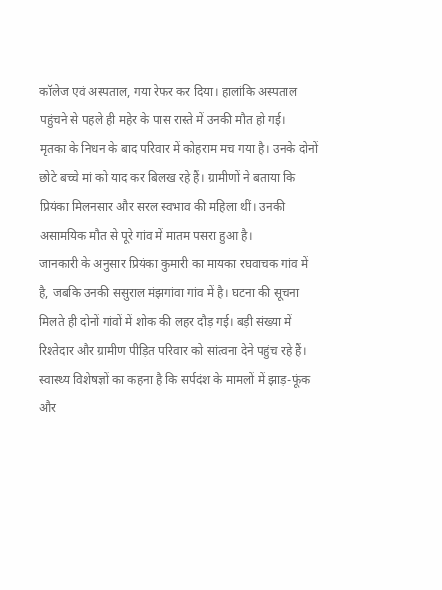कॉलेज एवं अस्पताल, गया रेफर कर दिया। हालांकि अस्पताल पहुंचने से पहले ही महेर के पास रास्ते में उनकी मौत हो गई।
मृतका के निधन के बाद परिवार में कोहराम मच गया है। उनके दोनों छोटे बच्चे मां को याद कर बिलख रहे हैं। ग्रामीणों ने बताया कि प्रियंका मिलनसार और सरल स्वभाव की महिला थीं। उनकी असामयिक मौत से पूरे गांव में मातम पसरा हुआ है।
जानकारी के अनुसार प्रियंका कुमारी का मायका रघवाचक गांव में है, जबकि उनकी ससुराल मंझगांवा गांव में है। घटना की सूचना मिलते ही दोनों गांवों में शोक की लहर दौड़ गई। बड़ी संख्या में रिश्तेदार और ग्रामीण पीड़ित परिवार को सांत्वना देने पहुंच रहे हैं।
स्वास्थ्य विशेषज्ञों का कहना है कि सर्पदंश के मामलों में झाड़-फूंक और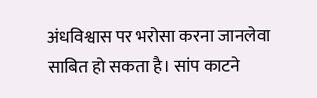अंधविश्वास पर भरोसा करना जानलेवा साबित हो सकता है। सांप काटने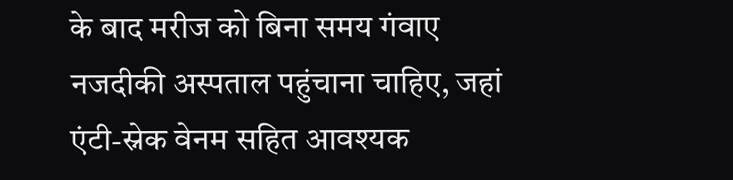के बाद मरीज को बिना समय गंवाए नजदीकी अस्पताल पहुंचाना चाहिए, जहां एंटी-स्नेक वेनम सहित आवश्यक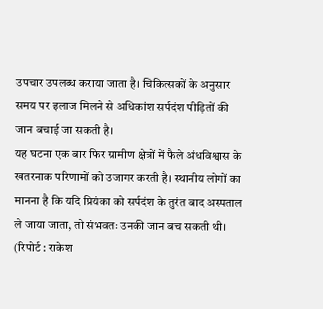उपचार उपलब्ध कराया जाता है। चिकित्सकों के अनुसार समय पर इलाज मिलने से अधिकांश सर्पदंश पीड़ितों की जान बचाई जा सकती है।
यह घटना एक बार फिर ग्रामीण क्षेत्रों में फैले अंधविश्वास के खतरनाक परिणामों को उजागर करती है। स्थानीय लोगों का मानना है कि यदि प्रियंका को सर्पदंश के तुरंत बाद अस्पताल ले जाया जाता, तो संभवतः उनकी जान बच सकती थी।
(रिपोर्ट : राकेश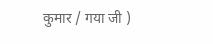कुमार / गया जी )